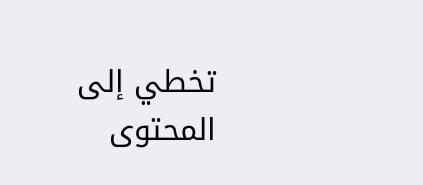تخطي إلى المحتوى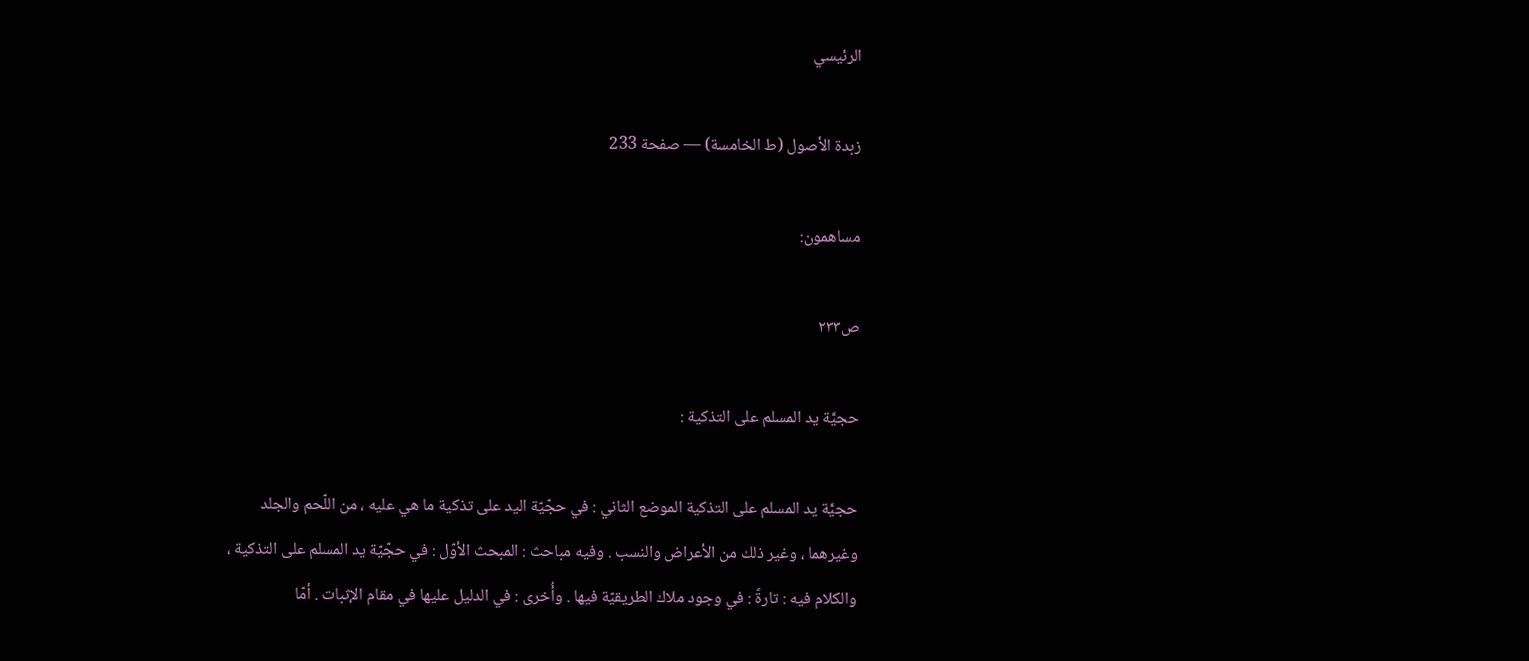الرئيسي

زبدة الأصول (ط الخامسة) — صفحة 233

مساهمون:

ص٢٣٣

حجيَّة يد المسلم على التذكية :

حجيَّة يد المسلم على التذكية الموضع الثاني : في حجّيّة اليد على تذكية ما هي عليه ، من اللّحم والجلد وغيرهما ، وغير ذلك من الأعراض والنسب . وفيه مباحث : المبحث الأوّل : في حجّيّة يد المسلم على التذكية ، والكلام فيه : تارةً : في وجود ملاك الطريقيّة فيها . وأُخرى : في الدليل عليها في مقام الإثبات . أمّا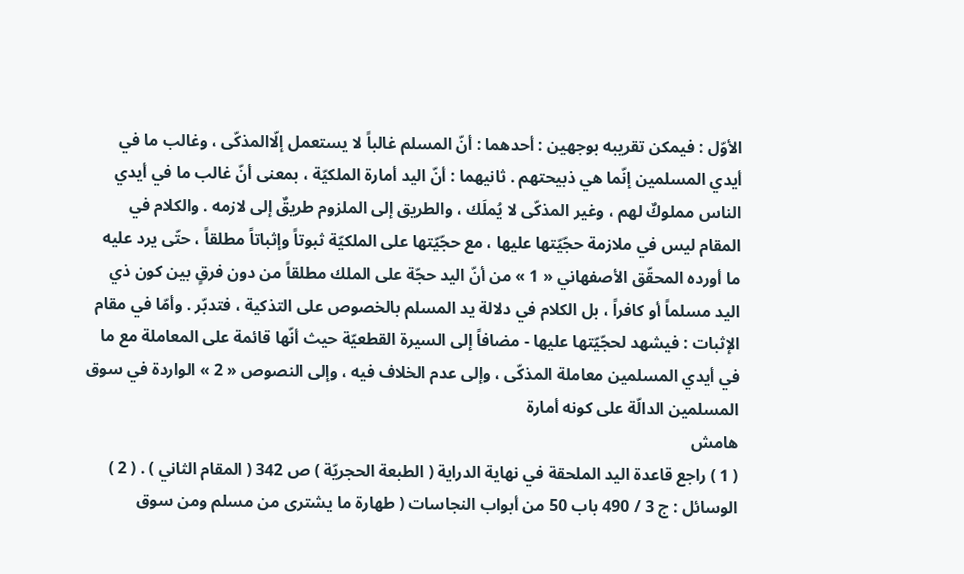الأوّل : فيمكن تقريبه بوجهين : أحدهما : أنّ المسلم غالباً لا يستعمل إلّاالمذكّى ، وغالب ما في أيدي المسلمين إنّما هي ذبيحتهم . ثانيهما : أنّ اليد أمارة الملكيّة ، بمعنى أنّ غالب ما في أيدي الناس مملوكٌ لهم ، وغير المذكّى لا يُملَك ، والطريق إلى الملزوم طريقٌ إلى لازمه . والكلام في المقام ليس في ملازمة حجّيّتها عليها ، مع حجّيّتها على الملكيّة ثبوتاً وإثباتاً مطلقاً ، حتّى يرد عليه ما أورده المحقّق الأصفهاني « 1 » من أنّ اليد حجّة على الملك مطلقاً من دون فرقٍ بين كون ذي اليد مسلماً أو كافراً ، بل الكلام في دلالة يد المسلم بالخصوص على التذكية ، فتدبّر . وأمّا في مقام الإثبات : فيشهد لحجّيّتها عليها - مضافاً إلى السيرة القطعيّة حيث أنّها قائمة على المعاملة مع ما في أيدي المسلمين معاملة المذكّى ، وإلى عدم الخلاف فيه ، وإلى النصوص « 2 » الواردة في سوق المسلمين الدالّة على كونه أمارة
هامش
( 1 ) راجع قاعدة اليد الملحقة في نهاية الدراية ( الطبعة الحجريّة ) ص 342 ( المقام الثاني ) . ( 2 ) الوسائل : ج 3 / 490 باب 50 من أبواب النجاسات ( طهارة ما يشترى من مسلم ومن سوق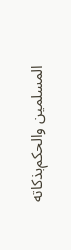المسلمين والحكم‌بذكاته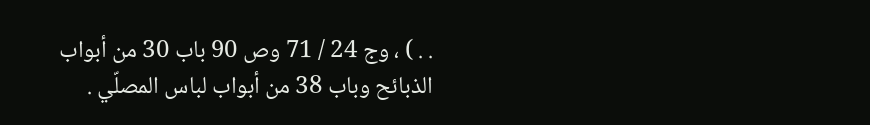. . ) ، وج 24 / 71 وص 90 باب 30 من أبواب الذبائح وباب 38 من أبواب لباس المصلّي .